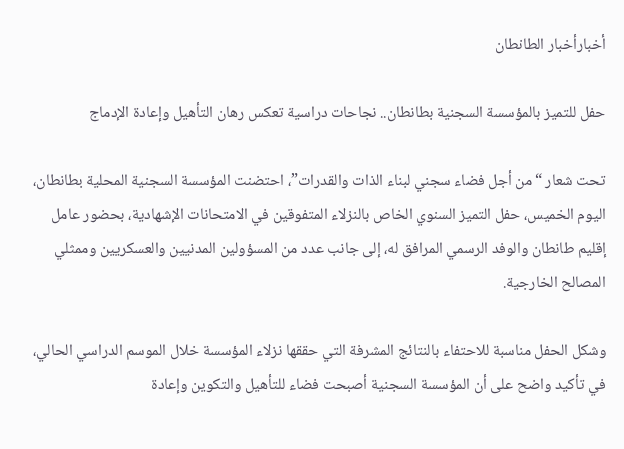أخبارأخبار الطانطان

حفل للتميز بالمؤسسة السجنية بطانطان.. نجاحات دراسية تعكس رهان التأهيل وإعادة الإدماج

تحت شعار “من أجل فضاء سجني لبناء الذات والقدرات”، احتضنت المؤسسة السجنية المحلية بطانطان، اليوم الخميس، حفل التميز السنوي الخاص بالنزلاء المتفوقين في الامتحانات الإشهادية، بحضور عامل إقليم طانطان والوفد الرسمي المرافق له، إلى جانب عدد من المسؤولين المدنيين والعسكريين وممثلي المصالح الخارجية.

وشكل الحفل مناسبة للاحتفاء بالنتائج المشرفة التي حققها نزلاء المؤسسة خلال الموسم الدراسي الحالي، في تأكيد واضح على أن المؤسسة السجنية أصبحت فضاء للتأهيل والتكوين وإعادة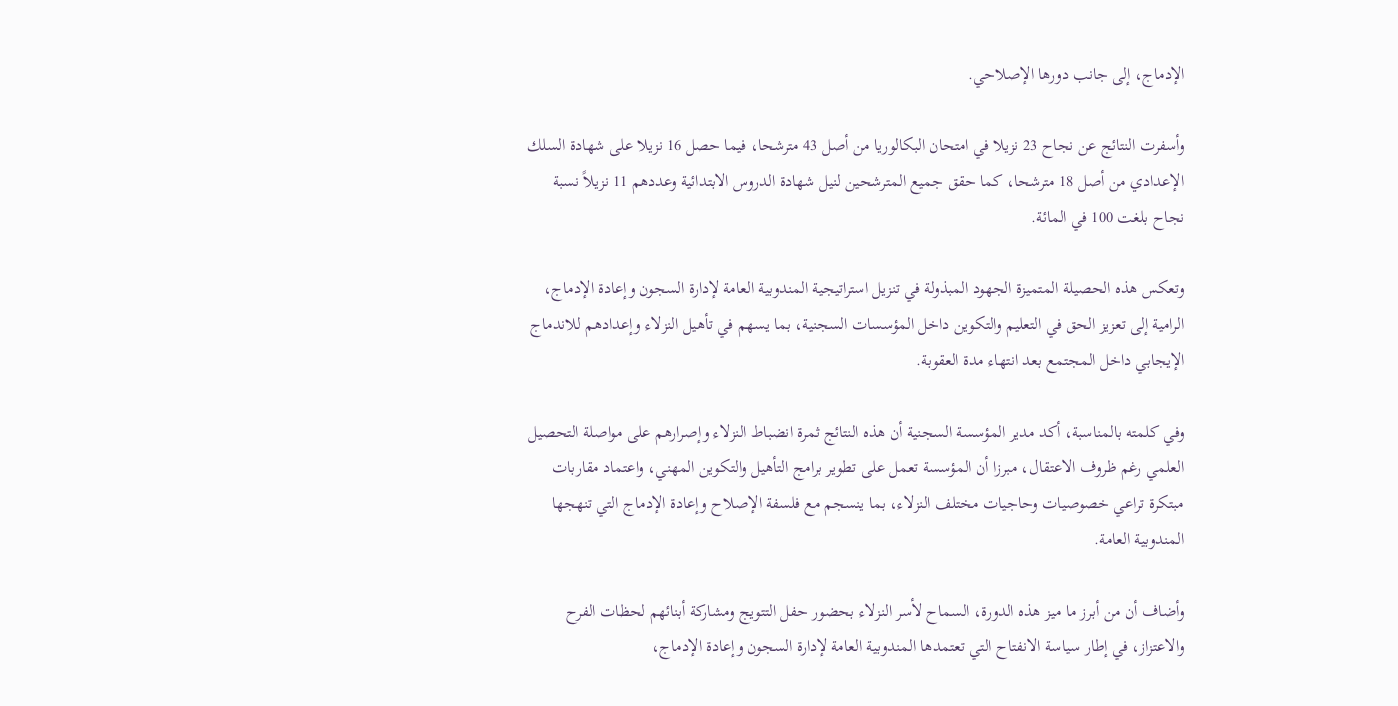الإدماج، إلى جانب دورها الإصلاحي.

وأسفرت النتائج عن نجاح 23 نزيلا في امتحان البكالوريا من أصل 43 مترشحا، فيما حصل 16 نزيلا على شهادة السلك الإعدادي من أصل 18 مترشحا، كما حقق جميع المترشحين لنيل شهادة الدروس الابتدائية وعددهم 11 نزيلاً نسبة نجاح بلغت 100 في المائة.

وتعكس هذه الحصيلة المتميزة الجهود المبذولة في تنزيل استراتيجية المندوبية العامة لإدارة السجون وإعادة الإدماج، الرامية إلى تعزيز الحق في التعليم والتكوين داخل المؤسسات السجنية، بما يسهم في تأهيل النزلاء وإعدادهم للاندماج الإيجابي داخل المجتمع بعد انتهاء مدة العقوبة.

وفي كلمته بالمناسبة، أكد مدير المؤسسة السجنية أن هذه النتائج ثمرة انضباط النزلاء وإصرارهم على مواصلة التحصيل العلمي رغم ظروف الاعتقال، مبرزا أن المؤسسة تعمل على تطوير برامج التأهيل والتكوين المهني، واعتماد مقاربات مبتكرة تراعي خصوصيات وحاجيات مختلف النزلاء، بما ينسجم مع فلسفة الإصلاح وإعادة الإدماج التي تنهجها المندوبية العامة.

وأضاف أن من أبرز ما ميز هذه الدورة، السماح لأسر النزلاء بحضور حفل التتويج ومشاركة أبنائهم لحظات الفرح والاعتزاز، في إطار سياسة الانفتاح التي تعتمدها المندوبية العامة لإدارة السجون وإعادة الإدماج،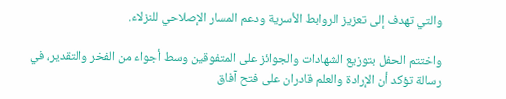والتي تهدف إلى تعزيز الروابط الأسرية ودعم المسار الإصلاحي للنزلاء.

واختتم الحفل بتوزيع الشهادات والجوائز على المتفوقين وسط أجواء من الفخر والتقدير، في رسالة تؤكد أن الإرادة والعلم قادران على فتح آفاق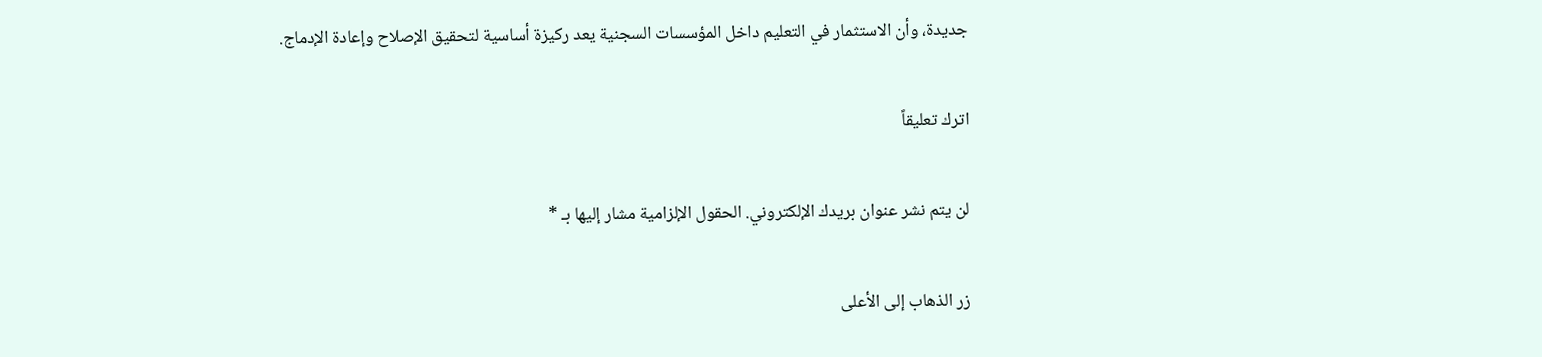جديدة، وأن الاستثمار في التعليم داخل المؤسسات السجنية يعد ركيزة أساسية لتحقيق الإصلاح وإعادة الإدماج.

اترك تعليقاً

لن يتم نشر عنوان بريدك الإلكتروني. الحقول الإلزامية مشار إليها بـ *

زر الذهاب إلى الأعلى